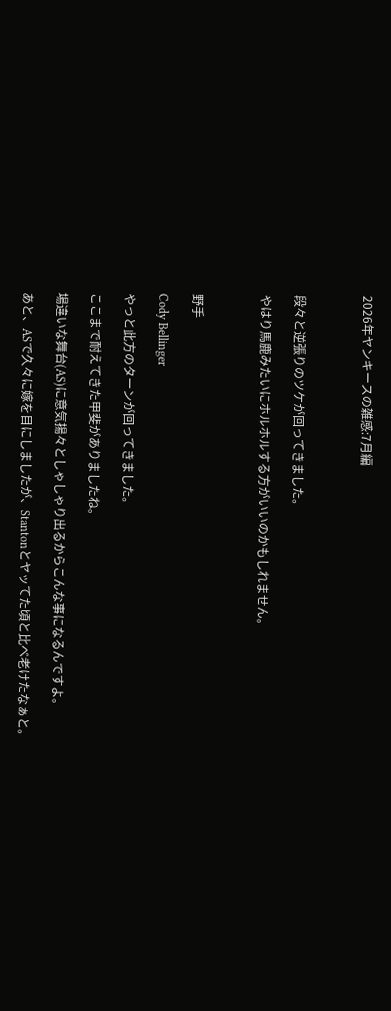2026年ヤンキースの雑感:7月編



段々と逆張りのツケが回ってきました。

やはり馬鹿みたいにホルホルする方がいいのかもしれません。



野手

Cody Bellinger

やっと此方のターンが回ってきました。

ここまで耐えてきた甲斐がありましたね。

場違いな舞台(AS)に意気揚々としゃしゃり出るからこんな事になるんですよ。

あと、ASで久々に嫁を目にしましたが、Stantonとヤッてた頃と比べ老けたなぁと。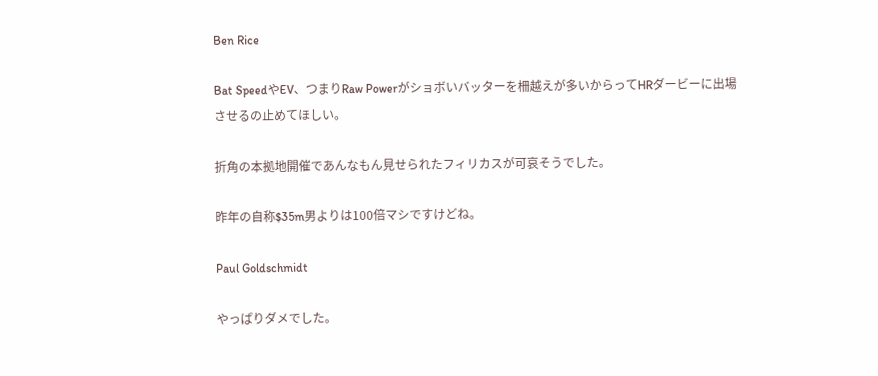Ben Rice

Bat SpeedやEV、つまりRaw Powerがショボいバッターを柵越えが多いからってHRダービーに出場させるの止めてほしい。

折角の本拠地開催であんなもん見せられたフィリカスが可哀そうでした。

昨年の自称$35m男よりは100倍マシですけどね。

Paul Goldschmidt

やっぱりダメでした。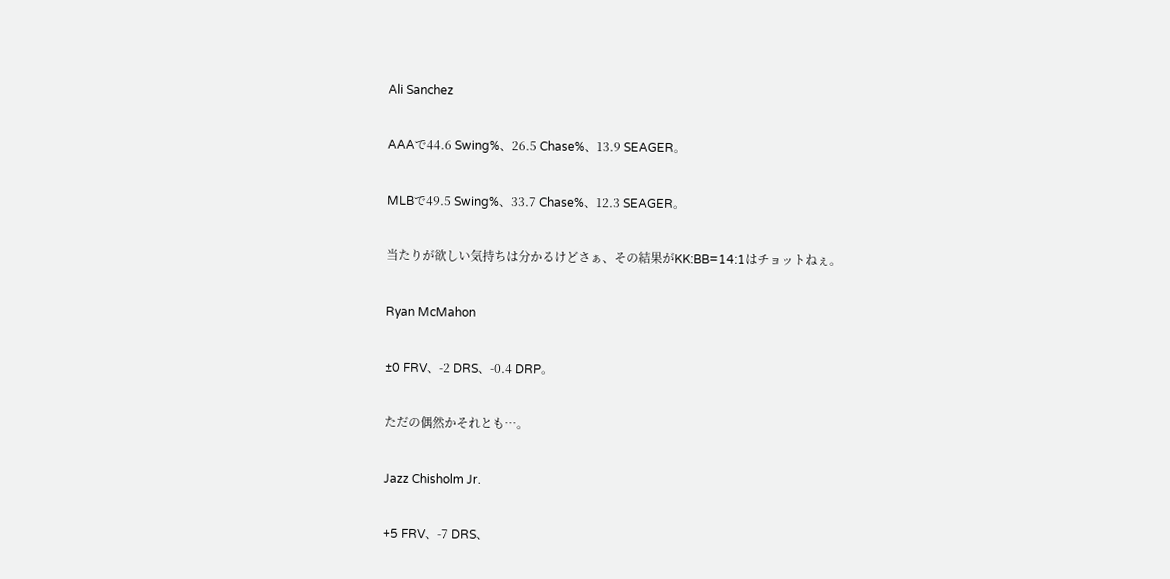Ali Sanchez

AAAで44.6 Swing%、26.5 Chase%、13.9 SEAGER。

MLBで49.5 Swing%、33.7 Chase%、12.3 SEAGER。

当たりが欲しい気持ちは分かるけどさぁ、その結果がKK:BB=14:1はチョットねぇ。

Ryan McMahon

±0 FRV、-2 DRS、-0.4 DRP。

ただの偶然かそれとも…。

Jazz Chisholm Jr.

+5 FRV、-7 DRS、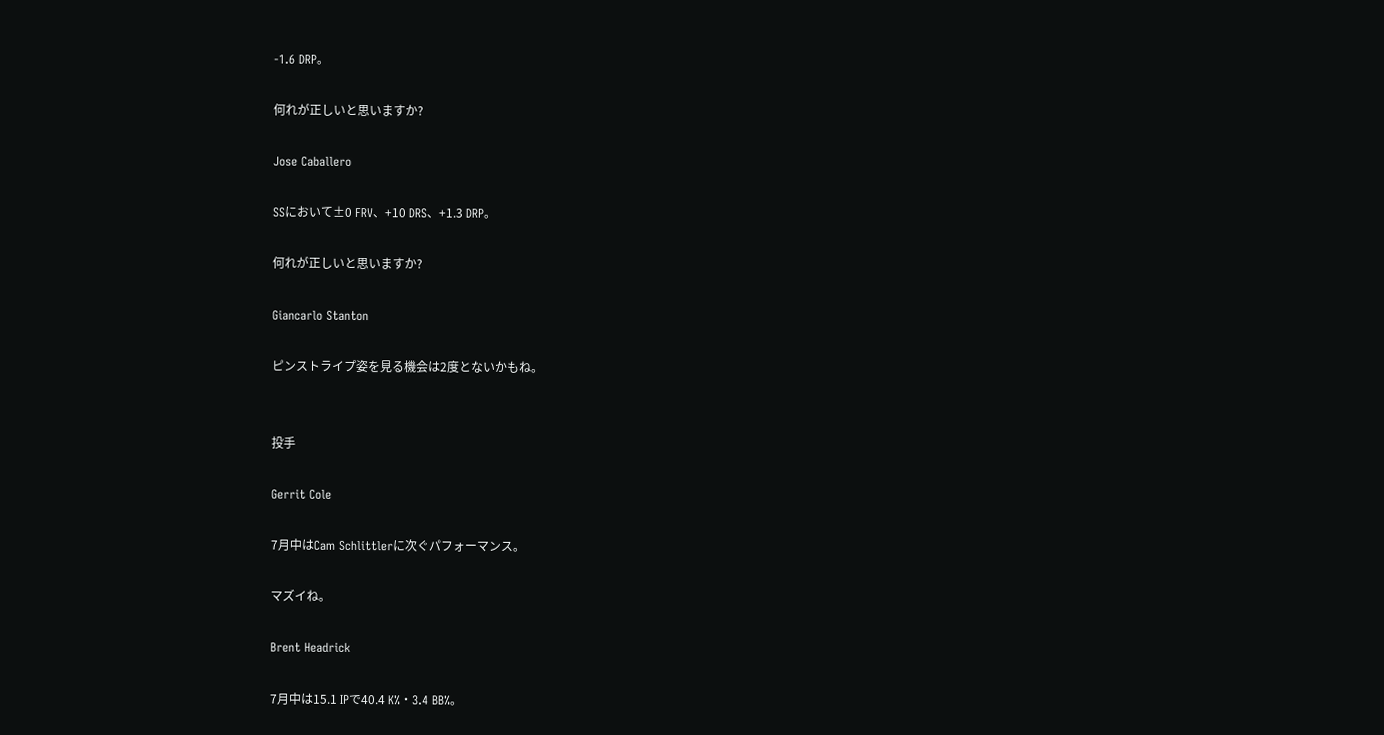-1.6 DRP。

何れが正しいと思いますか?

Jose Caballero

SSにおいて±0 FRV、+10 DRS、+1.3 DRP。

何れが正しいと思いますか?

Giancarlo Stanton

ピンストライプ姿を見る機会は2度とないかもね。


投手

Gerrit Cole

7月中はCam Schlittlerに次ぐパフォーマンス。

マズイね。

Brent Headrick

7月中は15.1 IPで40.4 K%・3.4 BB%。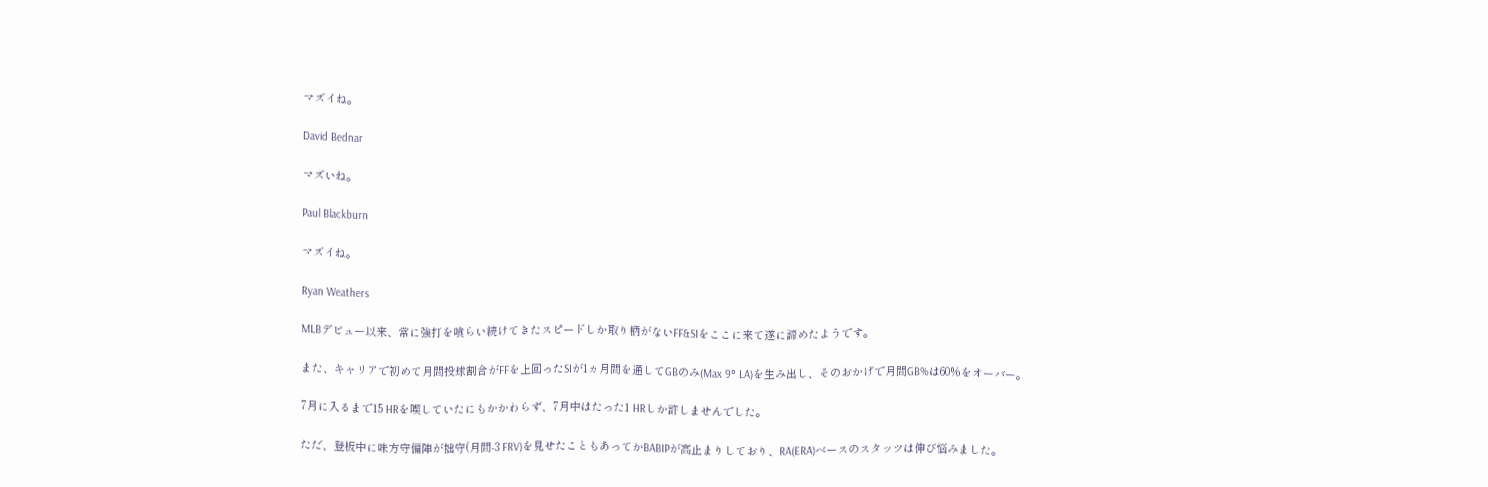マズイね。

David Bednar

マズいね。

Paul Blackburn

マズイね。

Ryan Weathers

MLBデビュー以来、常に強打を喰らい続けてきたスピードしか取り柄がないFF&SIをここに来て遂に諦めたようです。

また、キャリアで初めて月間投球割合がFFを上回ったSIが1ヵ月間を通してGBのみ(Max 9° LA)を生み出し、そのおかげで月間GB%は60%をオーバー。

7月に入るまで15 HRを喫していたにもかかわらず、7月中はたった1 HRしか許しませんでした。

ただ、登板中に味方守備陣が拙守(月間-3 FRV)を見せたこともあってかBABIPが高止まりしており、RA(ERA)ベースのスタッツは伸び悩みました。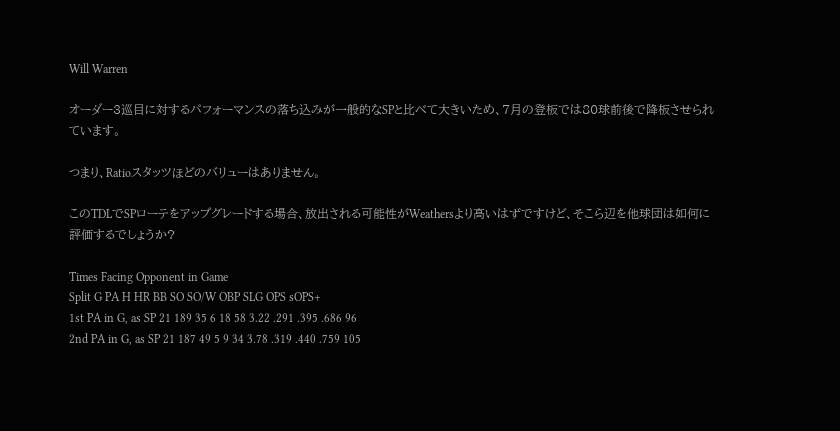Will Warren

オーダー3巡目に対するパフォーマンスの落ち込みが一般的なSPと比べて大きいため、7月の登板では80球前後で降板させられています。

つまり、Ratioスタッツほどのバリューはありません。

このTDLでSPローテをアップグレードする場合、放出される可能性がWeathersより高いはずですけど、そこら辺を他球団は如何に評価するでしょうか?

Times Facing Opponent in Game
Split G PA H HR BB SO SO/W OBP SLG OPS sOPS+
1st PA in G, as SP 21 189 35 6 18 58 3.22 .291 .395 .686 96
2nd PA in G, as SP 21 187 49 5 9 34 3.78 .319 .440 .759 105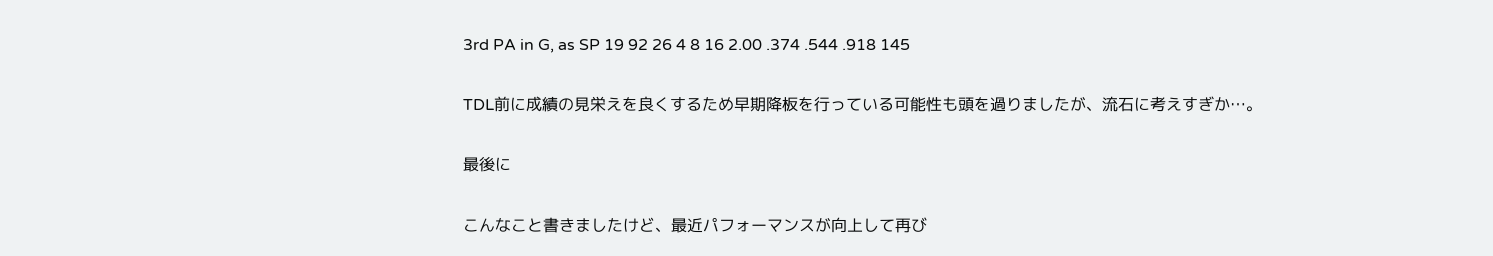3rd PA in G, as SP 19 92 26 4 8 16 2.00 .374 .544 .918 145

TDL前に成績の見栄えを良くするため早期降板を行っている可能性も頭を過りましたが、流石に考えすぎか…。

最後に

こんなこと書きましたけど、最近パフォーマンスが向上して再び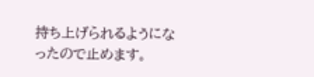持ち上げられるようになったので止めます。